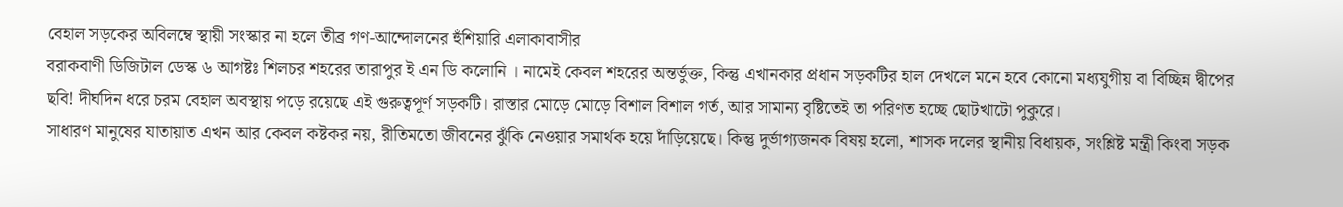বেহাল সড়কের অবিলম্বে স্থায়ী সংস্কার না হলে তীব্র গণ-আন্দোলনের হুঁশিয়ারি এলাকাবাসীর
বরাকবাণী ডিজিটাল ডেস্ক ৬ আগষ্টঃ শিলচর শহরের তারাপুর ই এন ডি কলোনি । নামেই কেবল শহরের অন্তর্ভুক্ত, কিন্তু এখানকার প্রধান সড়কটির হাল দেখলে মনে হবে কোনো মধ্যযুগীয় বা বিচ্ছিন্ন দ্বীপের ছবি! দীর্ঘদিন ধরে চরম বেহাল অবস্থায় পড়ে রয়েছে এই গুরুত্বপূর্ণ সড়কটি। রাস্তার মোড়ে মোড়ে বিশাল বিশাল গর্ত, আর সামান্য বৃষ্টিতেই তা পরিণত হচ্ছে ছোটখাটো পুকুরে।
সাধারণ মানুষের যাতায়াত এখন আর কেবল কষ্টকর নয়, রীতিমতো জীবনের ঝুঁকি নেওয়ার সমার্থক হয়ে দাঁড়িয়েছে। কিন্তু দুর্ভাগ্যজনক বিষয় হলো, শাসক দলের স্থানীয় বিধায়ক, সংশ্লিষ্ট মন্ত্রী কিংবা সড়ক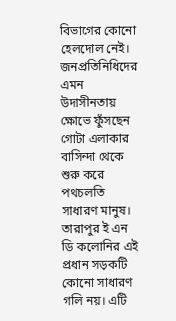বিভাগের কোনো হেলদোল নেই। জনপ্রতিনিধিদের এমন উদাসীনতায় ক্ষোভে ফুঁসছেন গোটা এলাকার বাসিন্দা থেকে শুরু করে পথচলতি সাধারণ মানুষ।
তারাপুর ই এন ডি কলোনির এই প্রধান সড়কটি কোনো সাধারণ গলি নয়। এটি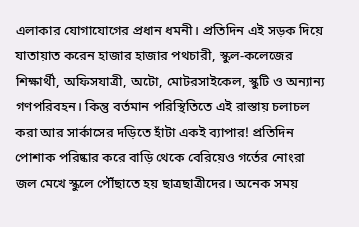এলাকার যোগাযোগের প্রধান ধমনী। প্রতিদিন এই সড়ক দিয়ে যাতায়াত করেন হাজার হাজার পথচারী, স্কুল-কলেজের শিক্ষার্থী, অফিসযাত্রী, অটো, মোটরসাইকেল, স্কুটি ও অন্যান্য গণপরিবহন। কিন্তু বর্তমান পরিস্থিতিতে এই রাস্তায় চলাচল করা আর সার্কাসের দড়িতে হাঁটা একই ব্যাপার! প্রতিদিন পোশাক পরিষ্কার করে বাড়ি থেকে বেরিয়েও গর্তের নোংরা জল মেখে স্কুলে পৌঁছাতে হয় ছাত্রছাত্রীদের। অনেক সময়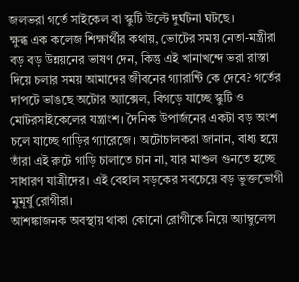জলভরা গর্তে সাইকেল বা স্কুটি উল্টে দুর্ঘটনা ঘটছে।
ক্ষুব্ধ এক কলেজ শিক্ষার্থীর কথায়, ভোটের সময় নেতা-মন্ত্রীরা বড় বড় উন্নয়নের ভাষণ দেন, কিন্তু এই খানাখন্দে ভরা রাস্তা দিয়ে চলার সময় আমাদের জীবনের গ্যারান্টি কে দেবে? গর্তের দাপটে ভাঙছে অটোর অ্যাক্সেল, বিগড়ে যাচ্ছে স্কুটি ও মোটরসাইকেলের যন্ত্রাংশ। দৈনিক উপার্জনের একটা বড় অংশ চলে যাচ্ছে গাড়ির গ্যারেজে। অটোচালকরা জানান, বাধ্য হয়ে তাঁরা এই রুটে গাড়ি চালাতে চান না, যার মাশুল গুনতে হচ্ছে সাধারণ যাত্রীদের। এই বেহাল সড়কের সবচেয়ে বড় ভুক্তভোগী মুমূর্ষু রোগীরা।
আশঙ্কাজনক অবস্থায় থাকা কোনো রোগীকে নিয়ে অ্যাম্বুলেন্স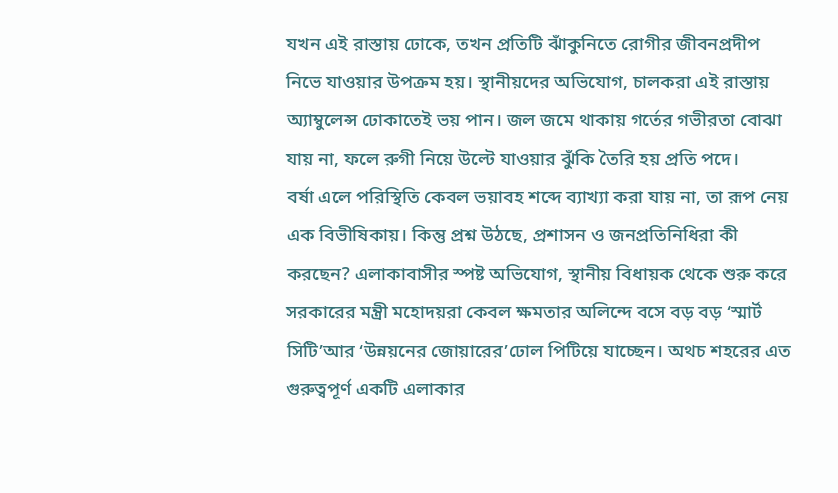যখন এই রাস্তায় ঢোকে, তখন প্রতিটি ঝাঁকুনিতে রোগীর জীবনপ্রদীপ নিভে যাওয়ার উপক্রম হয়। স্থানীয়দের অভিযোগ, চালকরা এই রাস্তায় অ্যাম্বুলেন্স ঢোকাতেই ভয় পান। জল জমে থাকায় গর্তের গভীরতা বোঝা যায় না, ফলে রুগী নিয়ে উল্টে যাওয়ার ঝুঁকি তৈরি হয় প্রতি পদে।
বর্ষা এলে পরিস্থিতি কেবল ভয়াবহ শব্দে ব্যাখ্যা করা যায় না, তা রূপ নেয় এক বিভীষিকায়। কিন্তু প্রশ্ন উঠছে, প্রশাসন ও জনপ্রতিনিধিরা কী করছেন? এলাকাবাসীর স্পষ্ট অভিযোগ, স্থানীয় বিধায়ক থেকে শুরু করে সরকারের মন্ত্রী মহোদয়রা কেবল ক্ষমতার অলিন্দে বসে বড় বড় ‘স্মার্ট সিটি’আর ‘উন্নয়নের জোয়ারের’ঢোল পিটিয়ে যাচ্ছেন। অথচ শহরের এত গুরুত্বপূর্ণ একটি এলাকার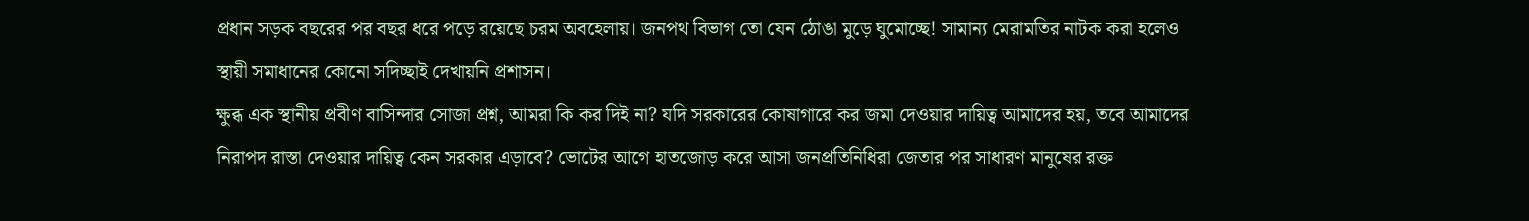প্রধান সড়ক বছরের পর বছর ধরে পড়ে রয়েছে চরম অবহেলায়। জনপথ বিভাগ তো যেন ঠোঙা মুড়ে ঘুমোচ্ছে! সামান্য মেরামতির নাটক করা হলেও স্থায়ী সমাধানের কোনো সদিচ্ছাই দেখায়নি প্রশাসন।
ক্ষুব্ধ এক স্থানীয় প্রবীণ বাসিন্দার সোজা প্রশ্ন, আমরা কি কর দিই না? যদি সরকারের কোষাগারে কর জমা দেওয়ার দায়িত্ব আমাদের হয়, তবে আমাদের নিরাপদ রাস্তা দেওয়ার দায়িত্ব কেন সরকার এড়াবে? ভোটের আগে হাতজোড় করে আসা জনপ্রতিনিধিরা জেতার পর সাধারণ মানুষের রক্ত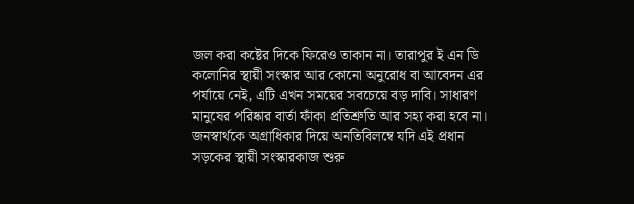জল করা কষ্টের দিকে ফিরেও তাকান না। তারাপুর ই এন ডি কলোনির স্থায়ী সংস্কার আর কোনো অনুরোধ বা আবেদন এর পর্যায়ে নেই, এটি এখন সময়ের সবচেয়ে বড় দাবি। সাধারণ মানুষের পরিষ্কার বার্তা ফাঁকা প্রতিশ্রুতি আর সহ্য করা হবে না।
জনস্বার্থকে অগ্রাধিকার দিয়ে অনতিবিলম্বে যদি এই প্রধান সড়কের স্থায়ী সংস্কারকাজ শুরু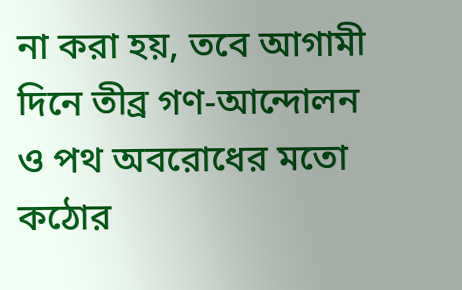না করা হয়, তবে আগামী দিনে তীব্র গণ-আন্দোলন ও পথ অবরোধের মতো কঠোর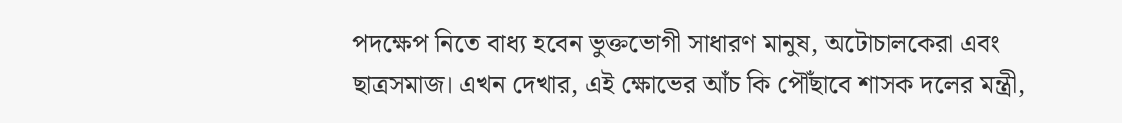পদক্ষেপ নিতে বাধ্য হবেন ভুক্তভোগী সাধারণ মানুষ, অটোচালকেরা এবং ছাত্রসমাজ। এখন দেখার, এই ক্ষোভের আঁচ কি পৌঁছাবে শাসক দলের মন্ত্রী,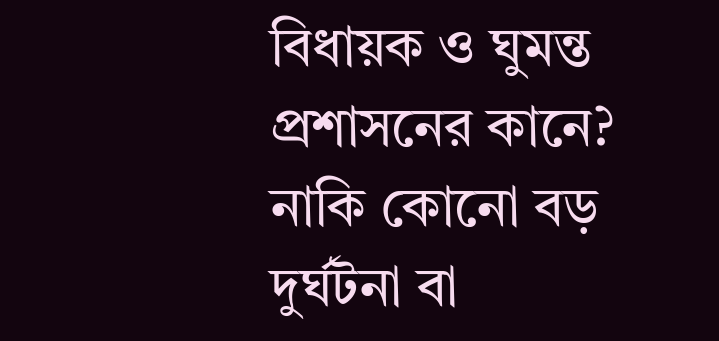বিধায়ক ও ঘুমন্ত প্রশাসনের কানে? নাকি কোনো বড় দুর্ঘটনা বা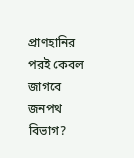প্রাণহানির পরই কেবল জাগবে জনপথ বিভাগ?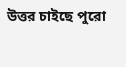উত্তর চাইছে পুরো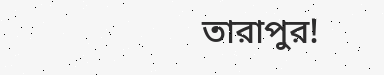তারাপুর!